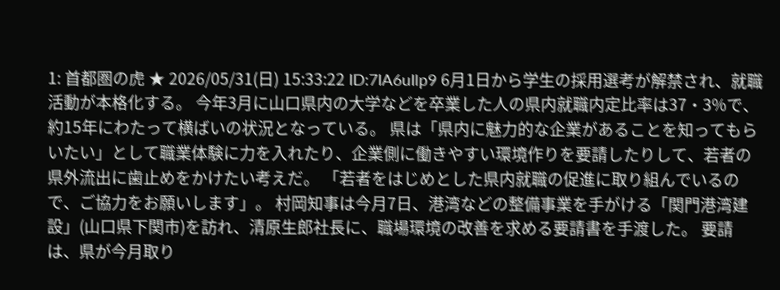1: 首都圏の虎 ★ 2026/05/31(日) 15:33:22 ID:7IA6uIlp9 6月1日から学生の採用選考が解禁され、就職活動が本格化する。 今年3月に山口県内の大学などを卒業した人の県内就職内定比率は37・3%で、約15年にわたって横ばいの状況となっている。 県は「県内に魅力的な企業があることを知ってもらいたい」として職業体験に力を入れたり、企業側に働きやすい環境作りを要請したりして、若者の県外流出に歯止めをかけたい考えだ。 「若者をはじめとした県内就職の促進に取り組んでいるので、ご協力をお願いします」。 村岡知事は今月7日、港湾などの整備事業を手がける「関門港湾建設」(山口県下関市)を訪れ、清原生郎社長に、職場環境の改善を求める要請書を手渡した。 要請は、県が今月取り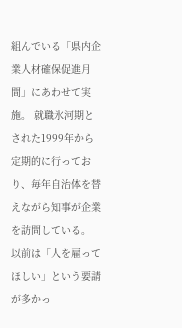組んでいる「県内企業人材確保促進月間」にあわせて実施。 就職氷河期とされた1999年から定期的に行っており、毎年自治体を替えながら知事が企業を訪問している。 以前は「人を雇ってほしい」という要請が多かっ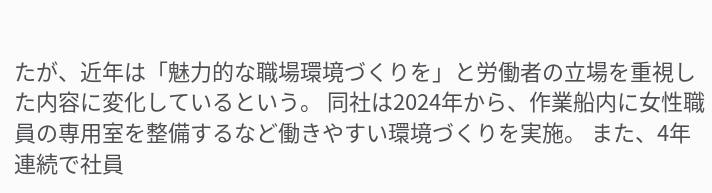たが、近年は「魅力的な職場環境づくりを」と労働者の立場を重視した内容に変化しているという。 同社は2024年から、作業船内に女性職員の専用室を整備するなど働きやすい環境づくりを実施。 また、4年連続で社員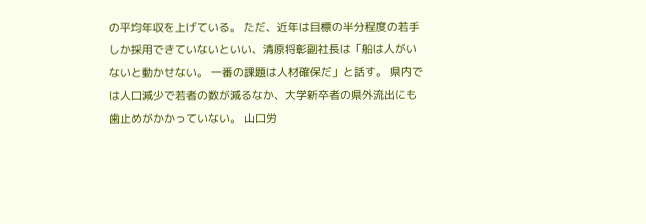の平均年収を上げている。 ただ、近年は目標の半分程度の若手しか採用できていないといい、清原将彰副社長は「船は人がいないと動かせない。 一番の課題は人材確保だ」と話す。 県内では人口減少で若者の数が減るなか、大学新卒者の県外流出にも歯止めがかかっていない。 山口労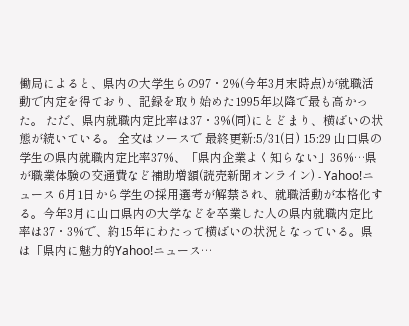働局によると、県内の大学生らの97・2%(今年3月末時点)が就職活動で内定を得ており、記録を取り始めた1995年以降で最も高かった。 ただ、県内就職内定比率は37・3%(同)にとどまり、横ばいの状態が続いている。 全文はソースで 最終更新:5/31(日) 15:29 山口県の学生の県内就職内定比率37%、「県内企業よく知らない」36%…県が職業体験の交通費など補助増額(読売新聞オンライン) - Yahoo!ニュース 6月1日から学生の採用選考が解禁され、就職活動が本格化する。今年3月に山口県内の大学などを卒業した人の県内就職内定比率は37・3%で、約15年にわたって横ばいの状況となっている。県は「県内に魅力的Yahoo!ニュース…